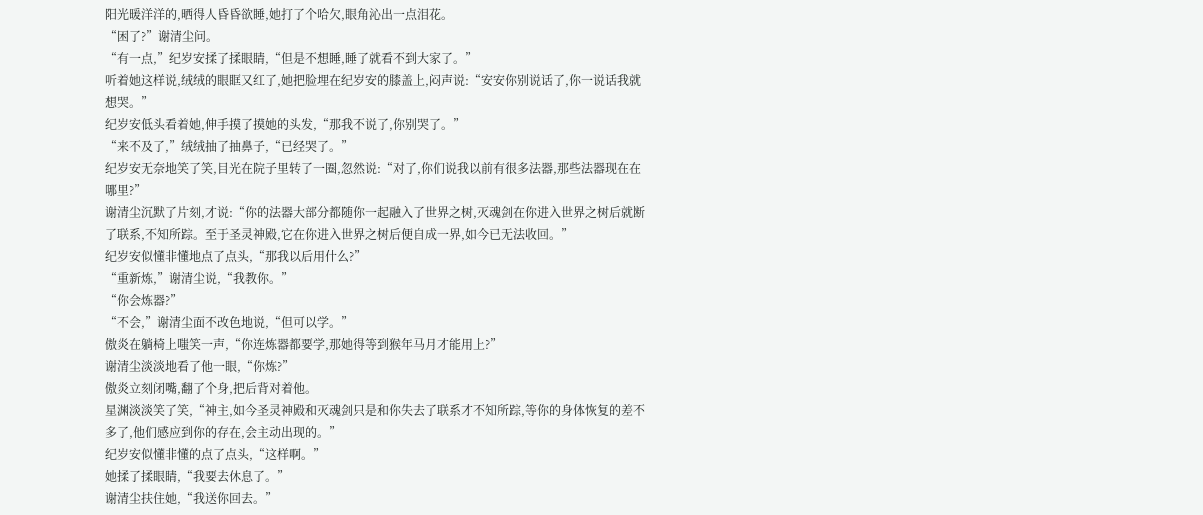阳光暖洋洋的,晒得人昏昏欲睡,她打了个哈欠,眼角沁出一点泪花。
“困了?”谢清尘问。
“有一点,”纪岁安揉了揉眼睛,“但是不想睡,睡了就看不到大家了。”
听着她这样说,绒绒的眼眶又红了,她把脸埋在纪岁安的膝盖上,闷声说:“安安你别说话了,你一说话我就想哭。”
纪岁安低头看着她,伸手摸了摸她的头发,“那我不说了,你别哭了。”
“来不及了,”绒绒抽了抽鼻子,“已经哭了。”
纪岁安无奈地笑了笑,目光在院子里转了一圈,忽然说:“对了,你们说我以前有很多法器,那些法器现在在哪里?”
谢清尘沉默了片刻,才说:“你的法器大部分都随你一起融入了世界之树,灭魂剑在你进入世界之树后就断了联系,不知所踪。至于圣灵神殿,它在你进入世界之树后便自成一界,如今已无法收回。”
纪岁安似懂非懂地点了点头,“那我以后用什么?”
“重新炼,”谢清尘说,“我教你。”
“你会炼器?”
“不会,”谢清尘面不改色地说,“但可以学。”
傲炎在躺椅上嗤笑一声,“你连炼器都要学,那她得等到猴年马月才能用上?”
谢清尘淡淡地看了他一眼,“你炼?”
傲炎立刻闭嘴,翻了个身,把后背对着他。
星渊淡淡笑了笑,“神主,如今圣灵神殿和灭魂剑只是和你失去了联系才不知所踪,等你的身体恢复的差不多了,他们感应到你的存在,会主动出现的。”
纪岁安似懂非懂的点了点头,“这样啊。”
她揉了揉眼睛,“我要去休息了。”
谢清尘扶住她,“我送你回去。”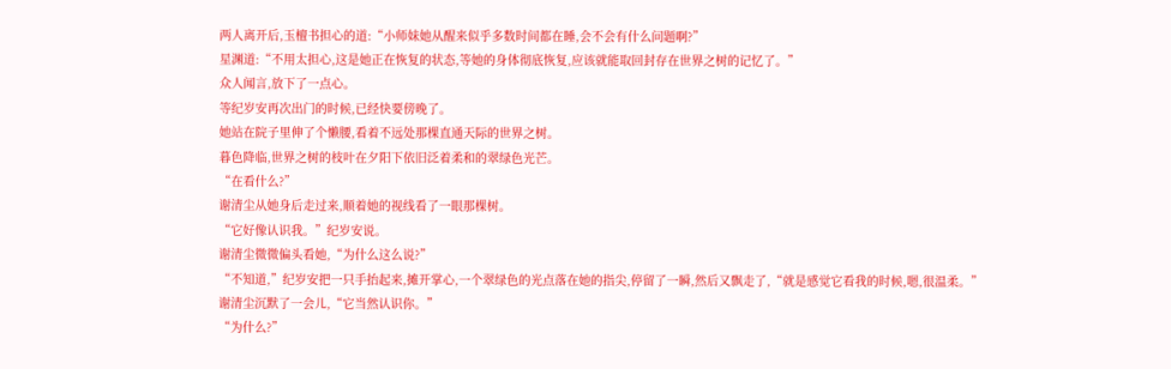两人离开后,玉檀书担心的道:“小师妹她从醒来似乎多数时间都在睡,会不会有什么问题啊?”
星渊道:“不用太担心,这是她正在恢复的状态,等她的身体彻底恢复,应该就能取回封存在世界之树的记忆了。”
众人闻言,放下了一点心。
等纪岁安再次出门的时候,已经快要傍晚了。
她站在院子里伸了个懒腰,看着不远处那棵直通天际的世界之树。
暮色降临,世界之树的枝叶在夕阳下依旧泛着柔和的翠绿色光芒。
“在看什么?”
谢清尘从她身后走过来,顺着她的视线看了一眼那棵树。
“它好像认识我。”纪岁安说。
谢清尘微微偏头看她,“为什么这么说?”
“不知道,”纪岁安把一只手抬起来,摊开掌心,一个翠绿色的光点落在她的指尖,停留了一瞬,然后又飘走了,“就是感觉它看我的时候,嗯,很温柔。”
谢清尘沉默了一会儿,“它当然认识你。”
“为什么?”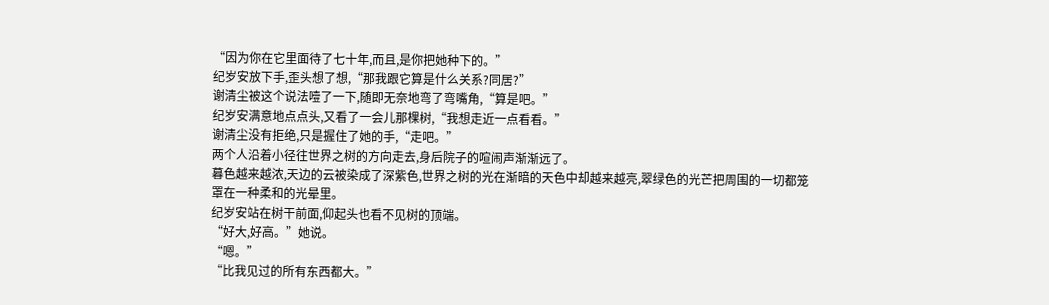“因为你在它里面待了七十年,而且,是你把她种下的。”
纪岁安放下手,歪头想了想,“那我跟它算是什么关系?同居?”
谢清尘被这个说法噎了一下,随即无奈地弯了弯嘴角,“算是吧。”
纪岁安满意地点点头,又看了一会儿那棵树,“我想走近一点看看。”
谢清尘没有拒绝,只是握住了她的手,“走吧。”
两个人沿着小径往世界之树的方向走去,身后院子的喧闹声渐渐远了。
暮色越来越浓,天边的云被染成了深紫色,世界之树的光在渐暗的天色中却越来越亮,翠绿色的光芒把周围的一切都笼罩在一种柔和的光晕里。
纪岁安站在树干前面,仰起头也看不见树的顶端。
“好大,好高。”她说。
“嗯。”
“比我见过的所有东西都大。”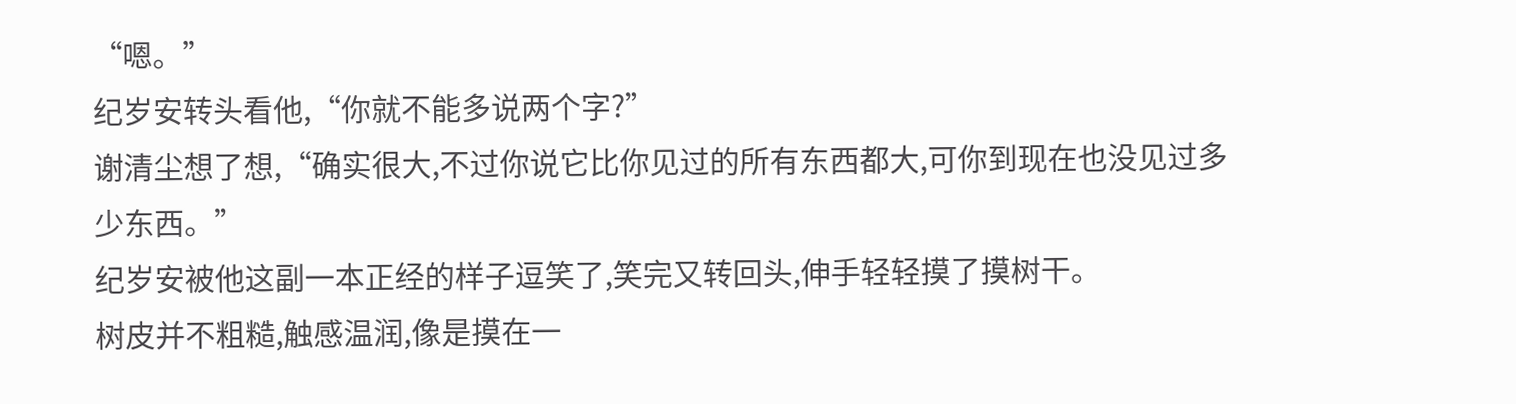“嗯。”
纪岁安转头看他,“你就不能多说两个字?”
谢清尘想了想,“确实很大,不过你说它比你见过的所有东西都大,可你到现在也没见过多少东西。”
纪岁安被他这副一本正经的样子逗笑了,笑完又转回头,伸手轻轻摸了摸树干。
树皮并不粗糙,触感温润,像是摸在一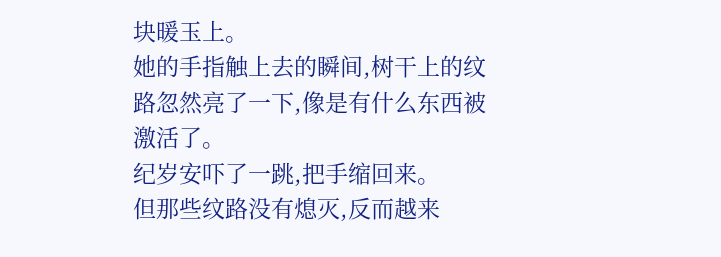块暖玉上。
她的手指触上去的瞬间,树干上的纹路忽然亮了一下,像是有什么东西被激活了。
纪岁安吓了一跳,把手缩回来。
但那些纹路没有熄灭,反而越来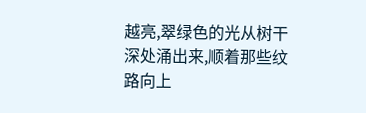越亮,翠绿色的光从树干深处涌出来,顺着那些纹路向上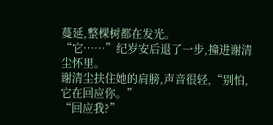蔓延,整棵树都在发光。
“它……”纪岁安后退了一步,撞进谢清尘怀里。
谢清尘扶住她的肩膀,声音很轻,“别怕,它在回应你。”
“回应我?”